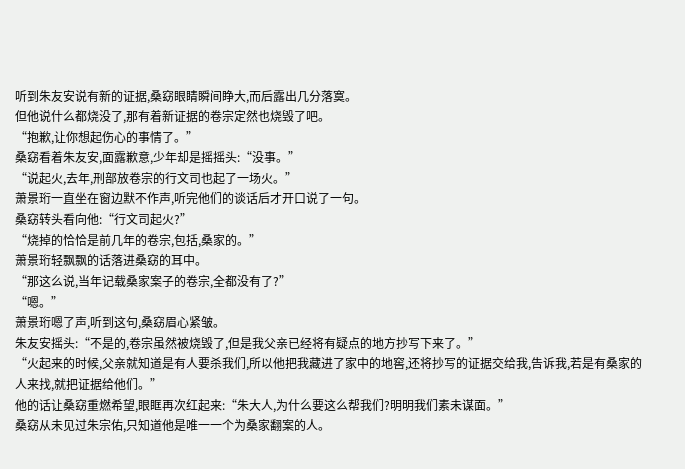听到朱友安说有新的证据,桑窈眼睛瞬间睁大,而后露出几分落寞。
但他说什么都烧没了,那有着新证据的卷宗定然也烧毁了吧。
“抱歉,让你想起伤心的事情了。”
桑窈看着朱友安,面露歉意,少年却是摇摇头:“没事。”
“说起火,去年,刑部放卷宗的行文司也起了一场火。”
萧景珩一直坐在窗边默不作声,听完他们的谈话后才开口说了一句。
桑窈转头看向他:“行文司起火?”
“烧掉的恰恰是前几年的卷宗,包括,桑家的。”
萧景珩轻飘飘的话落进桑窈的耳中。
“那这么说,当年记载桑家案子的卷宗,全都没有了?”
“嗯。”
萧景珩嗯了声,听到这句,桑窈眉心紧皱。
朱友安摇头:“不是的,卷宗虽然被烧毁了,但是我父亲已经将有疑点的地方抄写下来了。”
“火起来的时候,父亲就知道是有人要杀我们,所以他把我藏进了家中的地窖,还将抄写的证据交给我,告诉我,若是有桑家的人来找,就把证据给他们。”
他的话让桑窈重燃希望,眼眶再次红起来:“朱大人,为什么要这么帮我们?明明我们素未谋面。”
桑窈从未见过朱宗佑,只知道他是唯一一个为桑家翻案的人。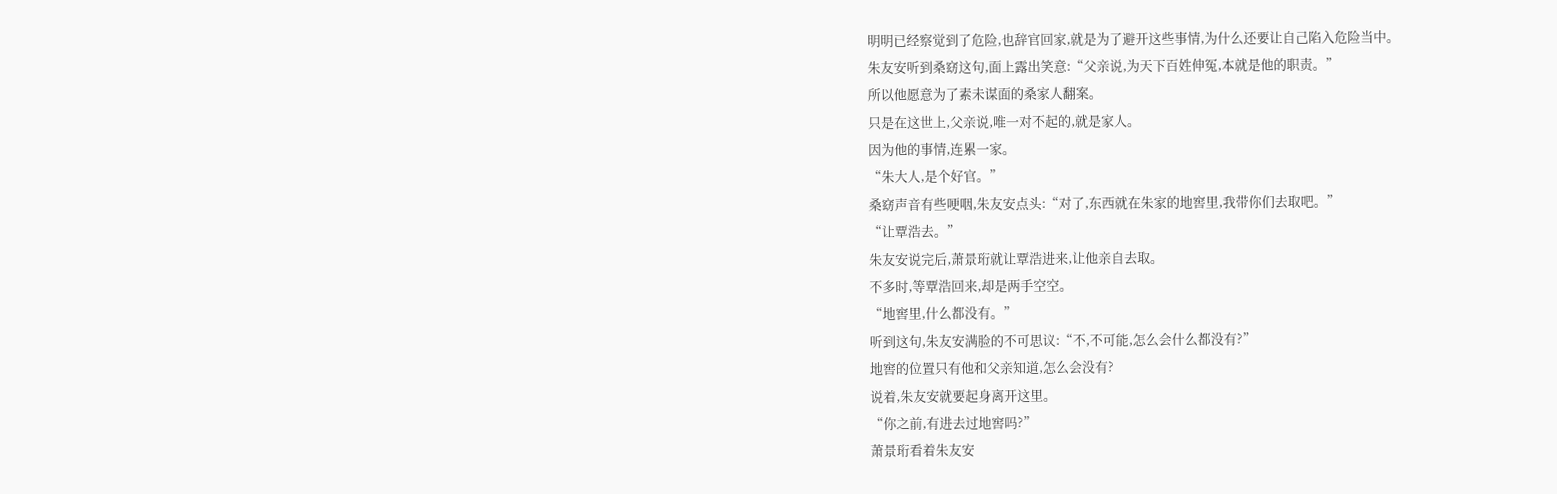明明已经察觉到了危险,也辞官回家,就是为了避开这些事情,为什么还要让自己陷入危险当中。
朱友安听到桑窈这句,面上露出笑意:“父亲说,为天下百姓伸冤,本就是他的职责。”
所以他愿意为了素未谋面的桑家人翻案。
只是在这世上,父亲说,唯一对不起的,就是家人。
因为他的事情,连累一家。
“朱大人,是个好官。”
桑窈声音有些哽咽,朱友安点头:“对了,东西就在朱家的地窖里,我带你们去取吧。”
“让覃浩去。”
朱友安说完后,萧景珩就让覃浩进来,让他亲自去取。
不多时,等覃浩回来,却是两手空空。
“地窖里,什么都没有。”
听到这句,朱友安满脸的不可思议:“不,不可能,怎么会什么都没有?”
地窖的位置只有他和父亲知道,怎么会没有?
说着,朱友安就要起身离开这里。
“你之前,有进去过地窖吗?”
萧景珩看着朱友安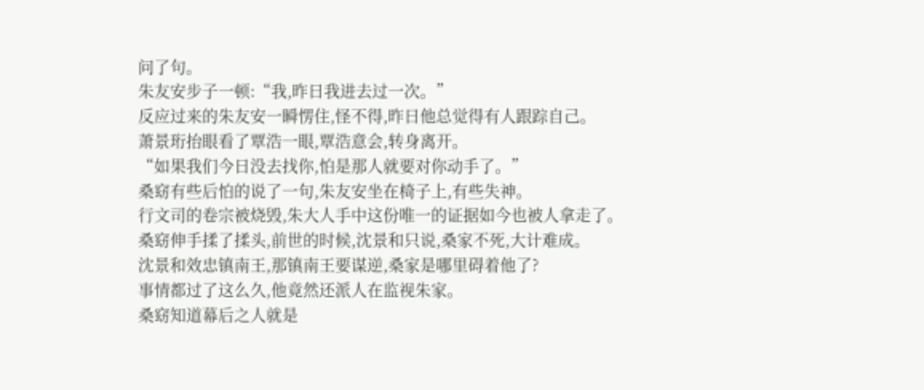问了句。
朱友安步子一顿:“我,昨日我进去过一次。”
反应过来的朱友安一瞬愣住,怪不得,昨日他总觉得有人跟踪自己。
萧景珩抬眼看了覃浩一眼,覃浩意会,转身离开。
“如果我们今日没去找你,怕是那人就要对你动手了。”
桑窈有些后怕的说了一句,朱友安坐在椅子上,有些失神。
行文司的卷宗被烧毁,朱大人手中这份唯一的证据如今也被人拿走了。
桑窈伸手揉了揉头,前世的时候,沈景和只说,桑家不死,大计难成。
沈景和效忠镇南王,那镇南王要谋逆,桑家是哪里碍着他了?
事情都过了这么久,他竟然还派人在监视朱家。
桑窈知道幕后之人就是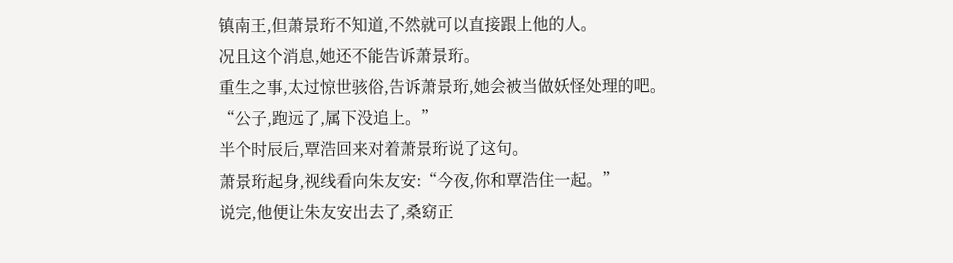镇南王,但萧景珩不知道,不然就可以直接跟上他的人。
况且这个消息,她还不能告诉萧景珩。
重生之事,太过惊世骇俗,告诉萧景珩,她会被当做妖怪处理的吧。
“公子,跑远了,属下没追上。”
半个时辰后,覃浩回来对着萧景珩说了这句。
萧景珩起身,视线看向朱友安:“今夜,你和覃浩住一起。”
说完,他便让朱友安出去了,桑窈正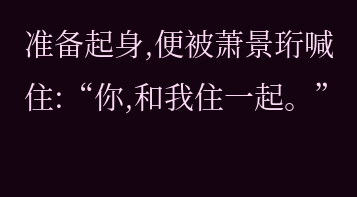准备起身,便被萧景珩喊住:“你,和我住一起。”